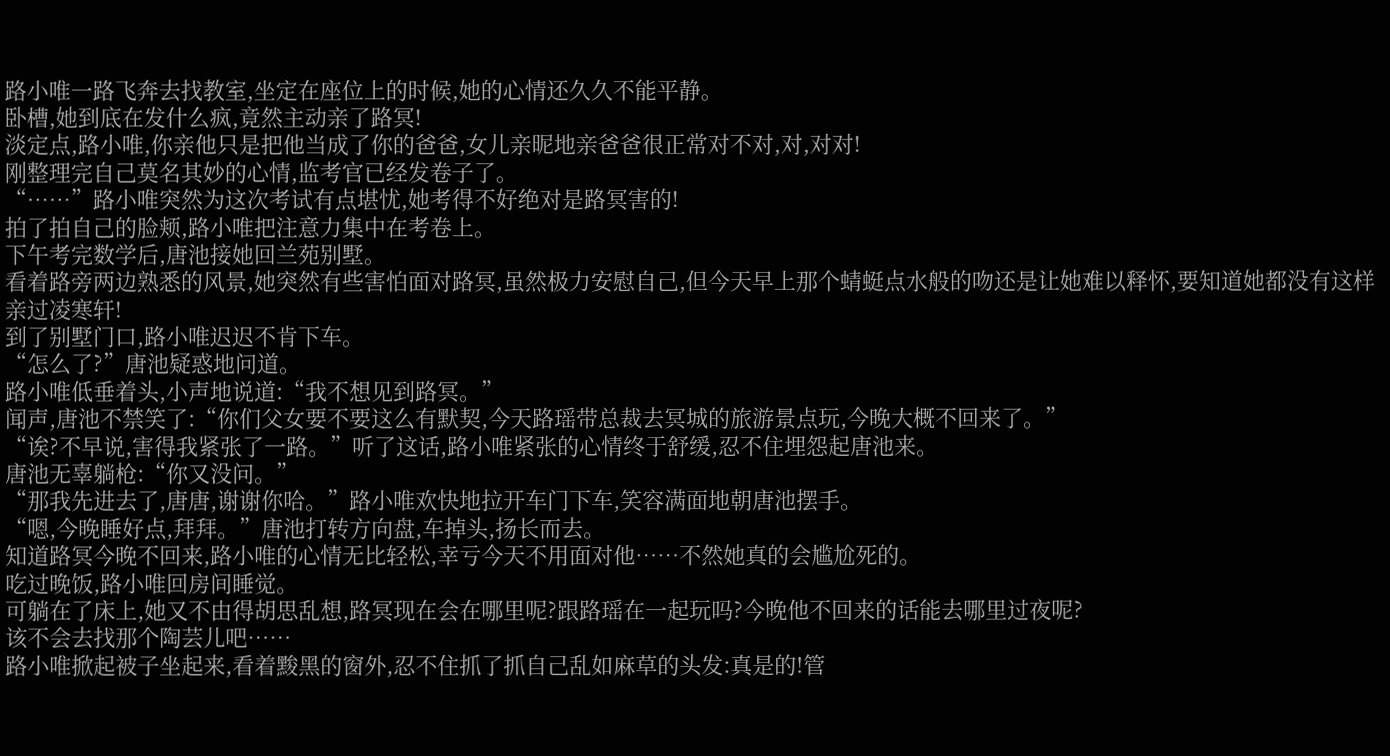路小唯一路飞奔去找教室,坐定在座位上的时候,她的心情还久久不能平静。
卧槽,她到底在发什么疯,竟然主动亲了路冥!
淡定点,路小唯,你亲他只是把他当成了你的爸爸,女儿亲昵地亲爸爸很正常对不对,对,对对!
刚整理完自己莫名其妙的心情,监考官已经发卷子了。
“……”路小唯突然为这次考试有点堪忧,她考得不好绝对是路冥害的!
拍了拍自己的脸颊,路小唯把注意力集中在考卷上。
下午考完数学后,唐池接她回兰苑别墅。
看着路旁两边熟悉的风景,她突然有些害怕面对路冥,虽然极力安慰自己,但今天早上那个蜻蜓点水般的吻还是让她难以释怀,要知道她都没有这样亲过凌寒轩!
到了别墅门口,路小唯迟迟不肯下车。
“怎么了?”唐池疑惑地问道。
路小唯低垂着头,小声地说道:“我不想见到路冥。”
闻声,唐池不禁笑了:“你们父女要不要这么有默契,今天路瑶带总裁去冥城的旅游景点玩,今晚大概不回来了。”
“诶?不早说,害得我紧张了一路。”听了这话,路小唯紧张的心情终于舒缓,忍不住埋怨起唐池来。
唐池无辜躺枪:“你又没问。”
“那我先进去了,唐唐,谢谢你哈。”路小唯欢快地拉开车门下车,笑容满面地朝唐池摆手。
“嗯,今晚睡好点,拜拜。”唐池打转方向盘,车掉头,扬长而去。
知道路冥今晚不回来,路小唯的心情无比轻松,幸亏今天不用面对他……不然她真的会尴尬死的。
吃过晚饭,路小唯回房间睡觉。
可躺在了床上,她又不由得胡思乱想,路冥现在会在哪里呢?跟路瑶在一起玩吗?今晚他不回来的话能去哪里过夜呢?
该不会去找那个陶芸儿吧……
路小唯掀起被子坐起来,看着黢黑的窗外,忍不住抓了抓自己乱如麻草的头发:真是的!管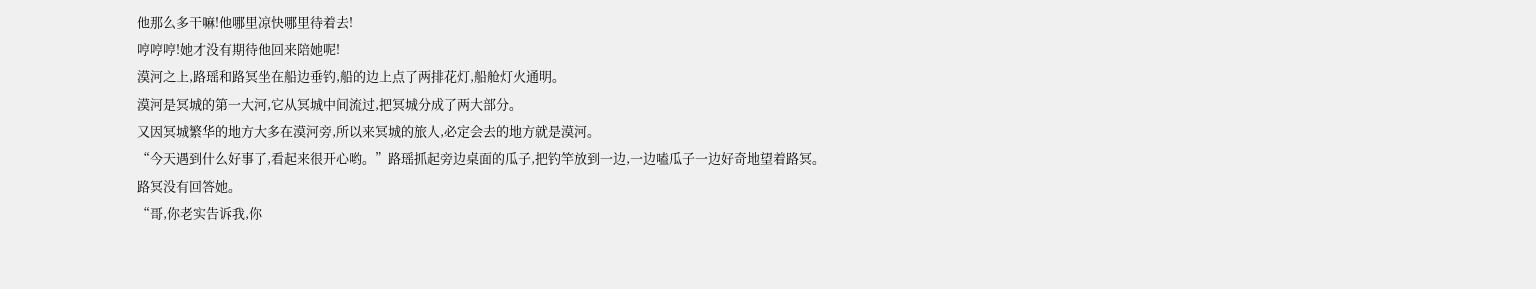他那么多干嘛!他哪里凉快哪里待着去!
哼哼哼!她才没有期待他回来陪她呢!
漠河之上,路瑶和路冥坐在船边垂钓,船的边上点了两排花灯,船舱灯火通明。
漠河是冥城的第一大河,它从冥城中间流过,把冥城分成了两大部分。
又因冥城繁华的地方大多在漠河旁,所以来冥城的旅人,必定会去的地方就是漠河。
“今天遇到什么好事了,看起来很开心哟。”路瑶抓起旁边桌面的瓜子,把钓竿放到一边,一边嗑瓜子一边好奇地望着路冥。
路冥没有回答她。
“哥,你老实告诉我,你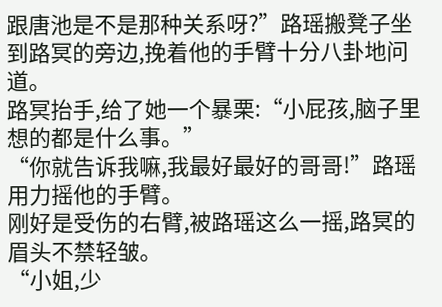跟唐池是不是那种关系呀?”路瑶搬凳子坐到路冥的旁边,挽着他的手臂十分八卦地问道。
路冥抬手,给了她一个暴栗:“小屁孩,脑子里想的都是什么事。”
“你就告诉我嘛,我最好最好的哥哥!”路瑶用力摇他的手臂。
刚好是受伤的右臂,被路瑶这么一摇,路冥的眉头不禁轻皱。
“小姐,少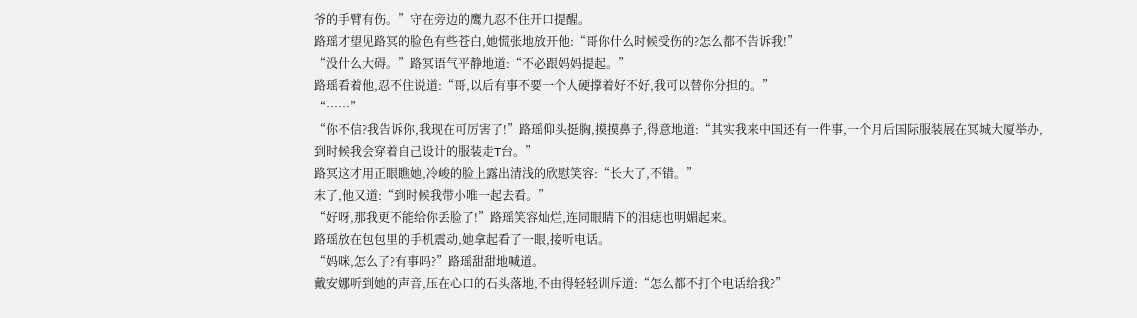爷的手臂有伤。”守在旁边的鹰九忍不住开口提醒。
路瑶才望见路冥的脸色有些苍白,她慌张地放开他:“哥你什么时候受伤的?怎么都不告诉我!”
“没什么大碍。”路冥语气平静地道:“不必跟妈妈提起。”
路瑶看着他,忍不住说道:“哥,以后有事不要一个人硬撑着好不好,我可以替你分担的。”
“……”
“你不信?我告诉你,我现在可厉害了!”路瑶仰头挺胸,摸摸鼻子,得意地道:“其实我来中国还有一件事,一个月后国际服装展在冥城大厦举办,到时候我会穿着自己设计的服装走T台。”
路冥这才用正眼瞧她,冷峻的脸上露出清浅的欣慰笑容:“长大了,不错。”
末了,他又道:“到时候我带小唯一起去看。”
“好呀,那我更不能给你丢脸了!”路瑶笑容灿烂,连同眼睛下的泪痣也明媚起来。
路瑶放在包包里的手机震动,她拿起看了一眼,接听电话。
“妈咪,怎么了?有事吗?”路瑶甜甜地喊道。
戴安娜听到她的声音,压在心口的石头落地,不由得轻轻训斥道:“怎么都不打个电话给我?”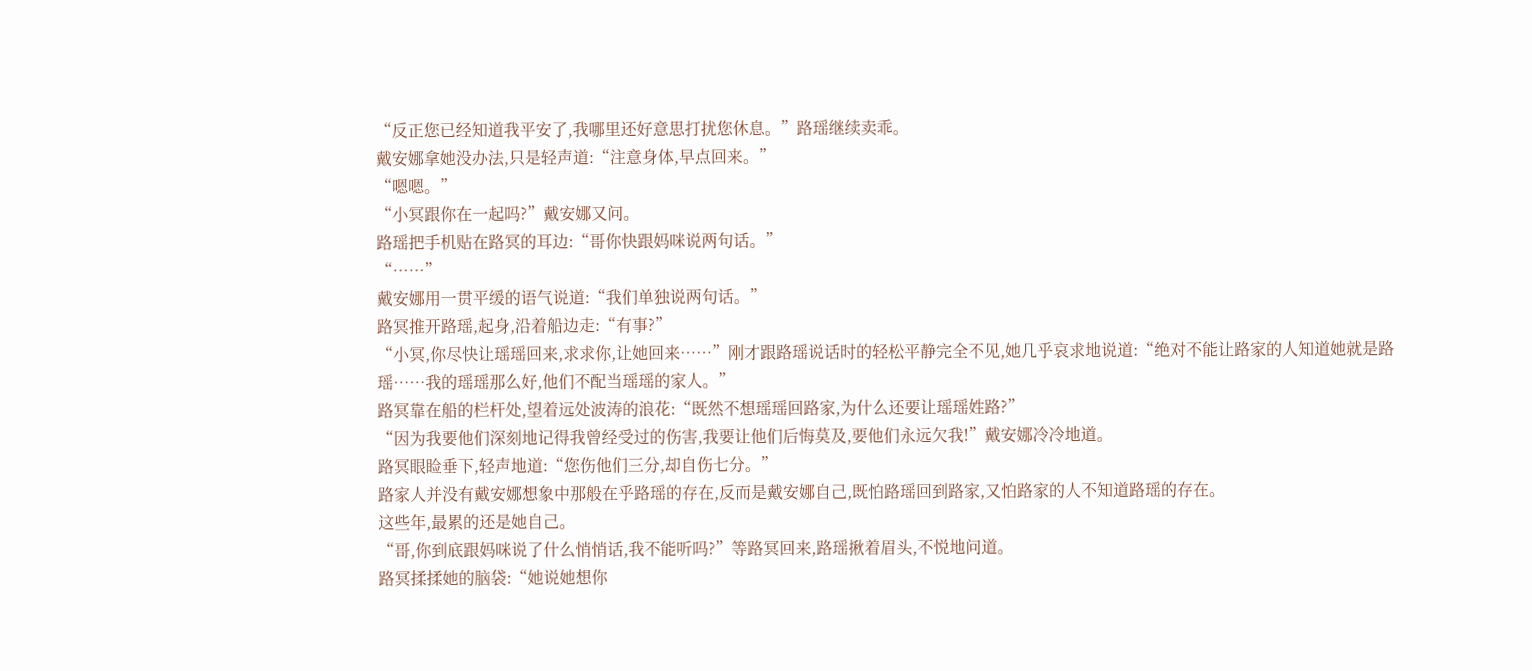“反正您已经知道我平安了,我哪里还好意思打扰您休息。”路瑶继续卖乖。
戴安娜拿她没办法,只是轻声道:“注意身体,早点回来。”
“嗯嗯。”
“小冥跟你在一起吗?”戴安娜又问。
路瑶把手机贴在路冥的耳边:“哥你快跟妈咪说两句话。”
“……”
戴安娜用一贯平缓的语气说道:“我们单独说两句话。”
路冥推开路瑶,起身,沿着船边走:“有事?”
“小冥,你尽快让瑶瑶回来,求求你,让她回来……”刚才跟路瑶说话时的轻松平静完全不见,她几乎哀求地说道:“绝对不能让路家的人知道她就是路瑶……我的瑶瑶那么好,他们不配当瑶瑶的家人。”
路冥靠在船的栏杆处,望着远处波涛的浪花:“既然不想瑶瑶回路家,为什么还要让瑶瑶姓路?”
“因为我要他们深刻地记得我曾经受过的伤害,我要让他们后悔莫及,要他们永远欠我!”戴安娜冷冷地道。
路冥眼睑垂下,轻声地道:“您伤他们三分,却自伤七分。”
路家人并没有戴安娜想象中那般在乎路瑶的存在,反而是戴安娜自己,既怕路瑶回到路家,又怕路家的人不知道路瑶的存在。
这些年,最累的还是她自己。
“哥,你到底跟妈咪说了什么悄悄话,我不能听吗?”等路冥回来,路瑶揪着眉头,不悦地问道。
路冥揉揉她的脑袋:“她说她想你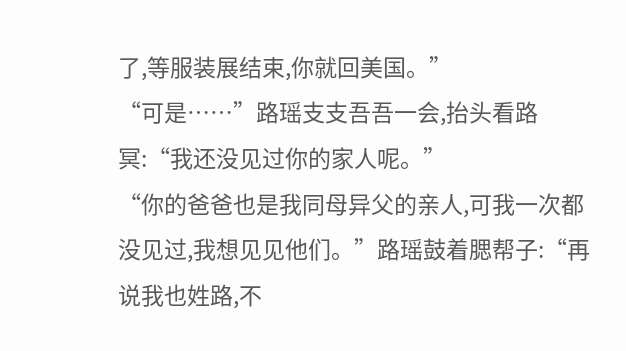了,等服装展结束,你就回美国。”
“可是……”路瑶支支吾吾一会,抬头看路冥:“我还没见过你的家人呢。”
“你的爸爸也是我同母异父的亲人,可我一次都没见过,我想见见他们。”路瑶鼓着腮帮子:“再说我也姓路,不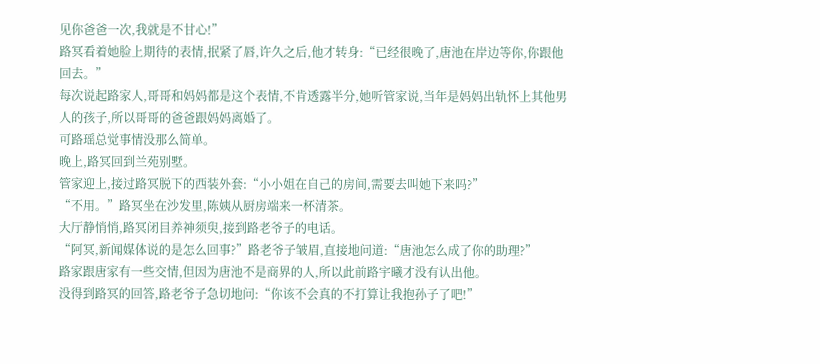见你爸爸一次,我就是不甘心!”
路冥看着她脸上期待的表情,抿紧了唇,许久之后,他才转身:“已经很晚了,唐池在岸边等你,你跟他回去。”
每次说起路家人,哥哥和妈妈都是这个表情,不肯透露半分,她听管家说,当年是妈妈出轨怀上其他男人的孩子,所以哥哥的爸爸跟妈妈离婚了。
可路瑶总觉事情没那么简单。
晚上,路冥回到兰苑别墅。
管家迎上,接过路冥脱下的西装外套:“小小姐在自己的房间,需要去叫她下来吗?”
“不用。”路冥坐在沙发里,陈姨从厨房端来一杯清茶。
大厅静悄悄,路冥闭目养神须臾,接到路老爷子的电话。
“阿冥,新闻媒体说的是怎么回事?”路老爷子皱眉,直接地问道:“唐池怎么成了你的助理?”
路家跟唐家有一些交情,但因为唐池不是商界的人,所以此前路宇曦才没有认出他。
没得到路冥的回答,路老爷子急切地问:“你该不会真的不打算让我抱孙子了吧!”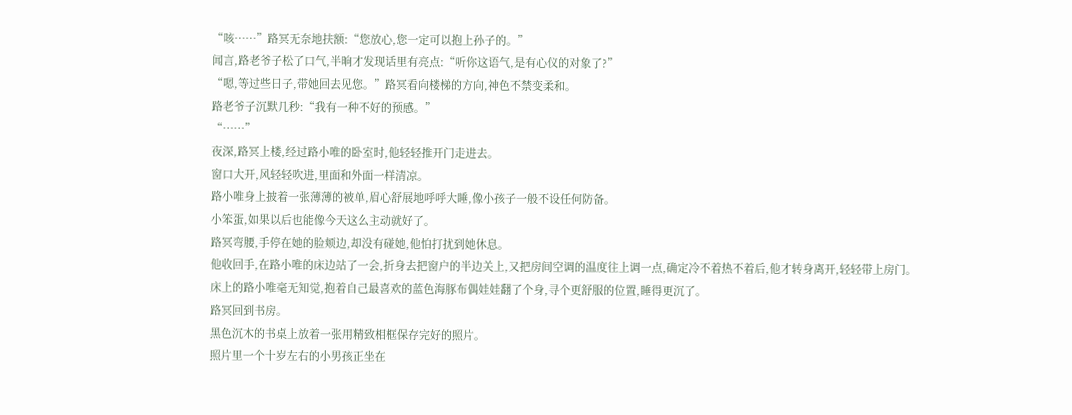“咳……”路冥无奈地扶额:“您放心,您一定可以抱上孙子的。”
闻言,路老爷子松了口气,半晌才发现话里有亮点:“听你这语气,是有心仪的对象了?”
“嗯,等过些日子,带她回去见您。”路冥看向楼梯的方向,神色不禁变柔和。
路老爷子沉默几秒:“我有一种不好的预感。”
“……”
夜深,路冥上楼,经过路小唯的卧室时,他轻轻推开门走进去。
窗口大开,风轻轻吹进,里面和外面一样清凉。
路小唯身上披着一张薄薄的被单,眉心舒展地呼呼大睡,像小孩子一般不设任何防备。
小笨蛋,如果以后也能像今天这么主动就好了。
路冥弯腰,手停在她的脸颊边,却没有碰她,他怕打扰到她休息。
他收回手,在路小唯的床边站了一会,折身去把窗户的半边关上,又把房间空调的温度往上调一点,确定冷不着热不着后,他才转身离开,轻轻带上房门。
床上的路小唯毫无知觉,抱着自己最喜欢的蓝色海豚布偶娃娃翻了个身,寻个更舒服的位置,睡得更沉了。
路冥回到书房。
黑色沉木的书桌上放着一张用精致相框保存完好的照片。
照片里一个十岁左右的小男孩正坐在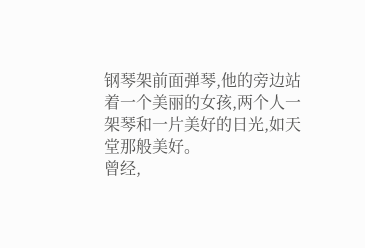钢琴架前面弹琴,他的旁边站着一个美丽的女孩,两个人一架琴和一片美好的日光,如天堂那般美好。
曾经,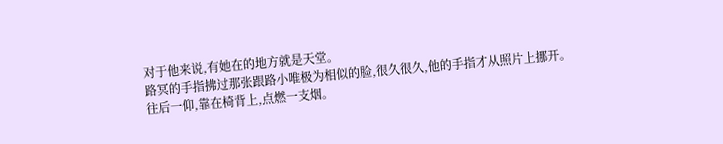对于他来说,有她在的地方就是天堂。
路冥的手指拂过那张跟路小唯极为相似的脸,很久很久,他的手指才从照片上挪开。
往后一仰,靠在椅背上,点燃一支烟。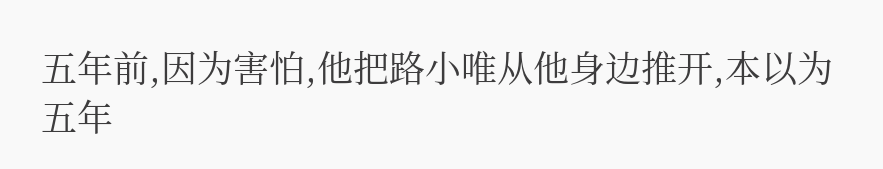五年前,因为害怕,他把路小唯从他身边推开,本以为五年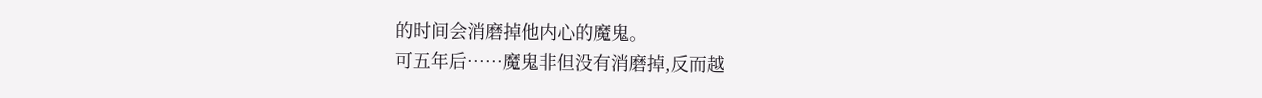的时间会消磨掉他内心的魔鬼。
可五年后……魔鬼非但没有消磨掉,反而越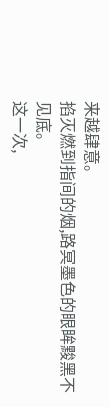来越肆意。
掐灭燃到指间的烟,路冥墨色的眼眸黢黑不见底。
这一次,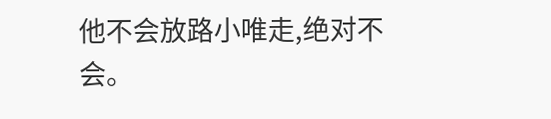他不会放路小唯走,绝对不会。